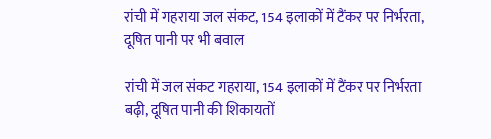रांची में गहराया जल संकट, 154 इलाकों में टैंकर पर निर्भरता, दूषित पानी पर भी बवाल

रांची में जल संकट गहराया, 154 इलाकों में टैंकर पर निर्भरता बढ़ी, दूषित पानी की शिकायतों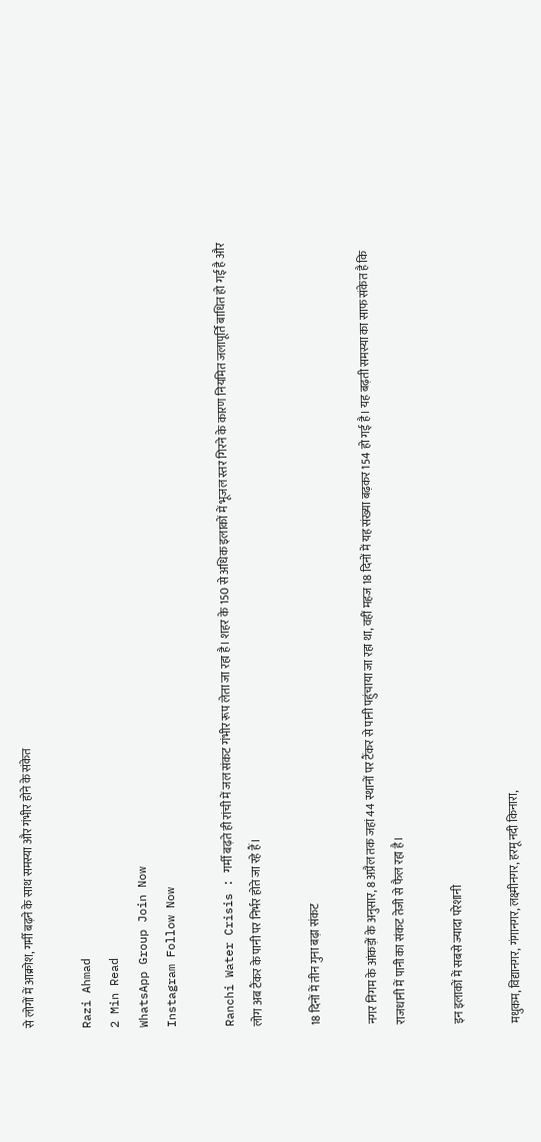से लोगों में आक्रोश, गर्मी बढ़ने के साथ समस्या और गंभीर होने के संकेत

Razi Ahmad
2 Min Read
WhatsApp Group Join Now
Instagram Follow Now

Ranchi Water Crisis : गर्मी बढ़ते ही रांची में जल संकट गंभीर रूप लेता जा रहा है। शहर के 150 से अधिक इलाकों में भूजल स्तर गिरने के कारण नियमित जलापूर्ति बाधित हो गई है और लोग अब टैंकर के पानी पर निर्भर होते जा रहे हैं।

18 दिनों में तीन गुना बढ़ा संकट

नगर निगम के आंकड़ों के अनुसार, 8 अप्रैल तक जहां 44 स्थानों पर टैंकर से पानी पहुंचाया जा रहा था, वहीं महज 18 दिनों में यह संख्या बढ़कर 154 हो गई है। यह बढ़ती समस्या का साफ संकेत है कि राजधानी में पानी का संकट तेजी से फैल रहा है।

इन इलाकों में सबसे ज्यादा परेशानी

मधुकम, विद्यानगर, गंगानगर, लक्ष्मीनगर, हरमू नदी किनारा,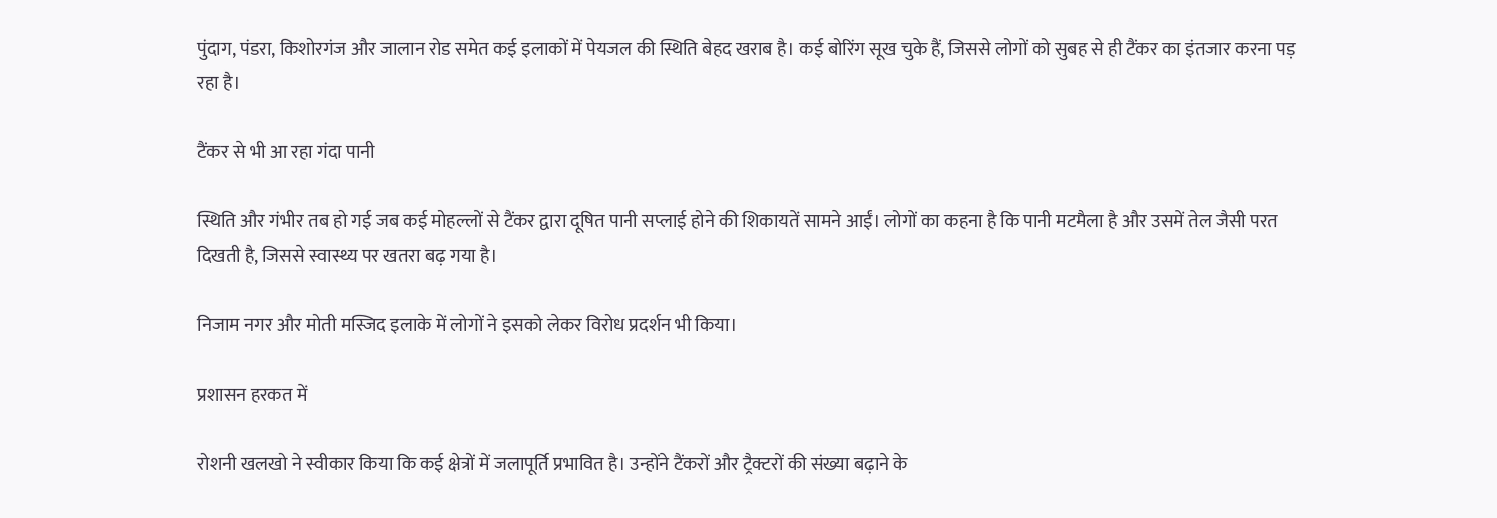पुंदाग, पंडरा, किशोरगंज और जालान रोड समेत कई इलाकों में पेयजल की स्थिति बेहद खराब है। कई बोरिंग सूख चुके हैं, जिससे लोगों को सुबह से ही टैंकर का इंतजार करना पड़ रहा है।

टैंकर से भी आ रहा गंदा पानी

स्थिति और गंभीर तब हो गई जब कई मोहल्लों से टैंकर द्वारा दूषित पानी सप्लाई होने की शिकायतें सामने आईं। लोगों का कहना है कि पानी मटमैला है और उसमें तेल जैसी परत दिखती है, जिससे स्वास्थ्य पर खतरा बढ़ गया है।

निजाम नगर और मोती मस्जिद इलाके में लोगों ने इसको लेकर विरोध प्रदर्शन भी किया।

प्रशासन हरकत में

रोशनी खलखो ने स्वीकार किया कि कई क्षेत्रों में जलापूर्ति प्रभावित है। उन्होंने टैंकरों और ट्रैक्टरों की संख्या बढ़ाने के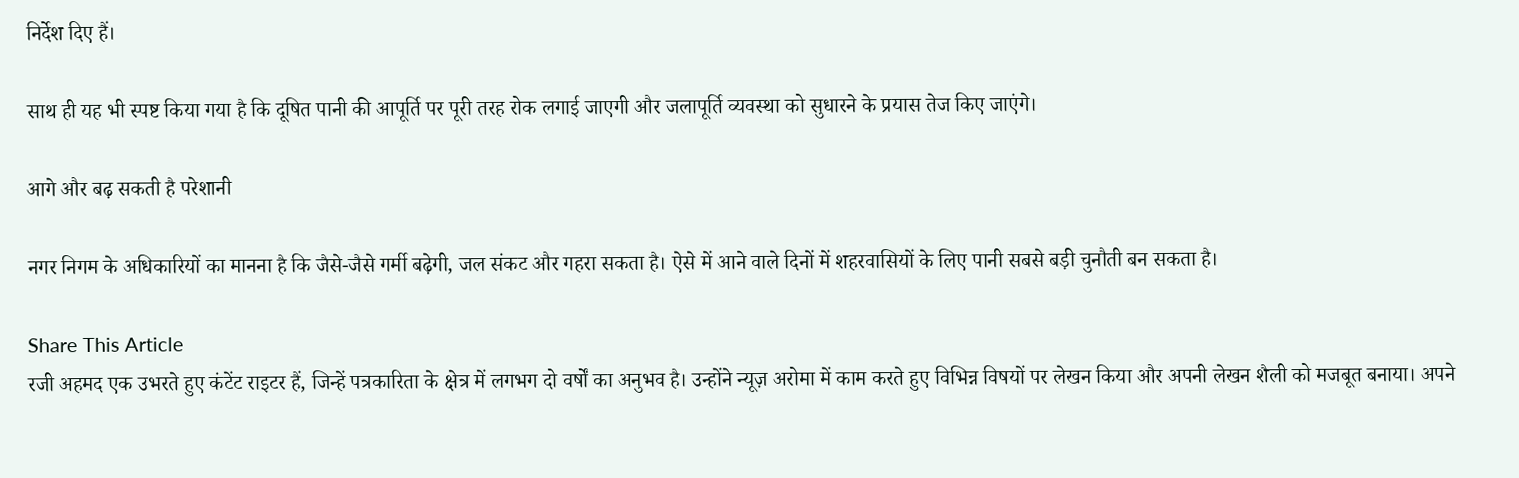निर्देश दिए हैं।

साथ ही यह भी स्पष्ट किया गया है कि दूषित पानी की आपूर्ति पर पूरी तरह रोक लगाई जाएगी और जलापूर्ति व्यवस्था को सुधारने के प्रयास तेज किए जाएंगे।

आगे और बढ़ सकती है परेशानी

नगर निगम के अधिकारियों का मानना है कि जैसे-जैसे गर्मी बढ़ेगी, जल संकट और गहरा सकता है। ऐसे में आने वाले दिनों में शहरवासियों के लिए पानी सबसे बड़ी चुनौती बन सकता है।

Share This Article
रजी अहमद एक उभरते हुए कंटेंट राइटर हैं, जिन्हें पत्रकारिता के क्षेत्र में लगभग दो वर्षों का अनुभव है। उन्होंने न्यूज़ अरोमा में काम करते हुए विभिन्न विषयों पर लेखन किया और अपनी लेखन शैली को मजबूत बनाया। अपने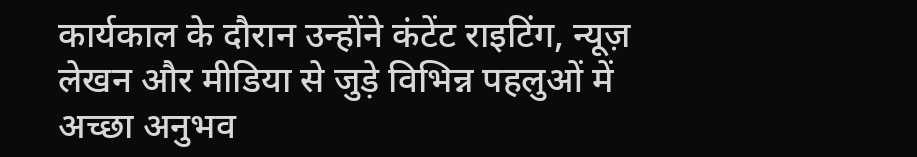कार्यकाल के दौरान उन्होंने कंटेंट राइटिंग, न्यूज़ लेखन और मीडिया से जुड़े विभिन्न पहलुओं में अच्छा अनुभव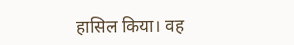हासिल किया। वह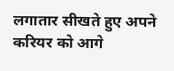लगातार सीखते हुए अपने करियर को आगे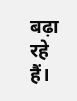बढ़ा रहे हैं।